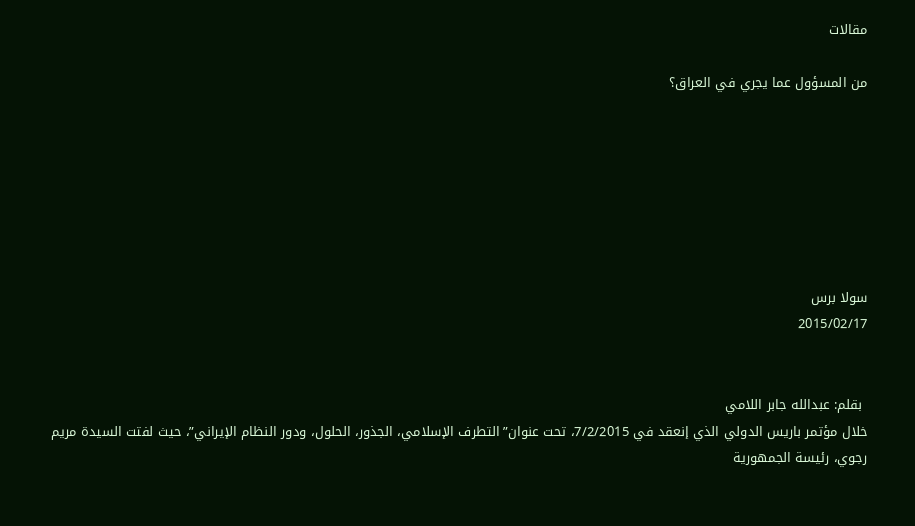مقالات

من المسؤول عما يجري في العراق؟







سولا برس
2015/02/17


 بقلم: عبدالله جابر اللامي
خلال مؤتمر باريس الدولي الذي إنعقد في 7/2/2015، تحت عنوان”التطرف الإسلامي، الجذور، الحلول، ودور النظام الإيراني”، حيث لفتت السيدة مريم رجوي، رئيسة الجمهورية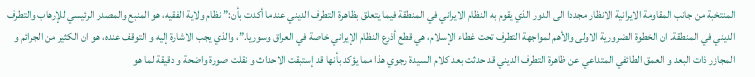المنتخبة من جانب المقاومة الايرانية الانظار مجددا الی الدور الذي يقوم به النظام الايراني في المنطقة فيما يتعلق بظاهرة التطرف الديني عندما أکدت بأن:” نظام ولاية الفقيه، هو المنبع والمصدر الرئيسي للإرهاب والتطرف الديني في المنطقة. ان الخطوة الضرورية الاولی والأهم لمواجهة التطرف تحت غطاء الإسلام، هي قطع أذرع النظام الإيراني خاصة في العراق وسوريا.”، والذي يجب الاشارة إليه و التوقف عنده، هو ان الکثير من الجرائم و المجازر ذات البعد و العمق الطائفي المتداعي عن ظاهرة التطرف الديني قد حدثت بعد کلام السيدة رجوي هذا مما يؤکد بأنها قد إستبقت الاحداث و نقلت صورة واضحة و دقيقة لما هو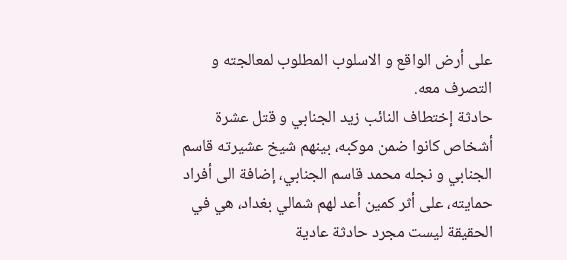علی أرض الواقع و الاسلوب المطلوب لمعالجته و التصرف معه.
حادثة إختطاف النائب زيد الجنابي و قتل عشرة أشخاص کانوا ضمن موکبه، بينهم شيخ عشيرته قاسم الجنابي و نجله محمد قاسم الجنابي، إضافة الی أفراد حمايته، علی أثر کمين أعد لهم شمالي بغداد، هي في الحقيقة ليست مجرد حادثة عادية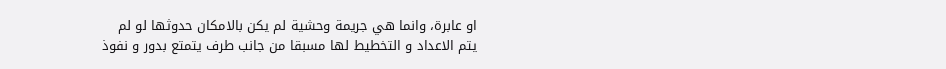او عابرة، وانما هي جريمة وحشية لم يکن بالامکان حدوثها لو لم يتم الاعداد و التخطيط لها مسبقا من جانب طرف يتمتع بدور و نفوذ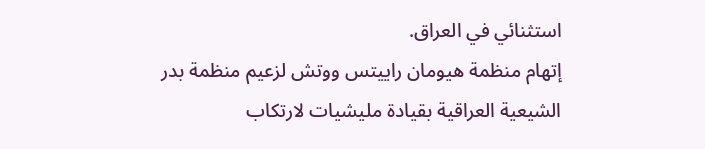استثنائي في العراق.
إتهام منظمة هيومان راييتس ووتش لزعيم منظمة بدر الشيعية العراقية بقيادة مليشيات لارتکاب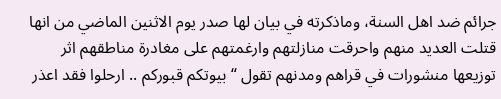جرائم ضد اهل السنة، وماذکرته في بيان لها صدر يوم الاثنين الماضي من انها قتلت العديد منهم واحرقت منازلتهم وارغمتهم علی مغادرة مناطقهم اثر توزيعها منشورات في قراهم ومدنهم تقول “بيوتکم قبورکم .. ارحلوا فقد اعذر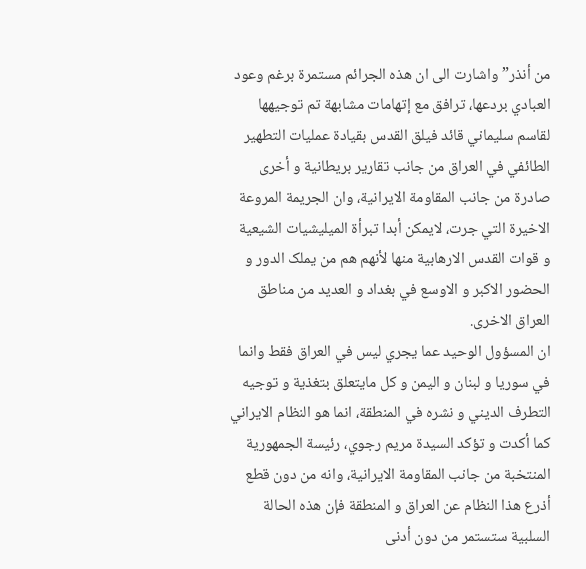من أنذر” واشارت الی ان هذه الجرائم مستمرة برغم وعود العبادي بردعها، ترافق مع إتهامات مشابهة تم توجيهها لقاسم سليماني قائد فيلق القدس بقيادة عمليات التطهير الطائفي في العراق من جانب تقارير بريطانية و أخری صادرة من جانب المقاومة الايرانية، وان الجريمة المروعة الاخيرة التي جرت، لايمکن أبدا تبرأة الميليشيات الشيعية و قوات القدس الارهابية منها لأنهم هم من يملک الدور و الحضور الاکبر و الاوسع في بغداد و العديد من مناطق العراق الاخری.
ان المسؤول الوحيد عما يجري ليس في العراق فقط وانما في سوريا و لبنان و اليمن و کل مايتعلق بتغذية و توجيه التطرف الديني و نشره في المنطقة، انما هو النظام الايراني کما أکدت و تؤکد السيدة مريم رجوي، رئيسة الجمهورية المنتخبة من جانب المقاومة الايرانية، وانه من دون قطع أذرع هذا النظام عن العراق و المنطقة فإن هذه الحالة السلبية ستستمر من دون أدنی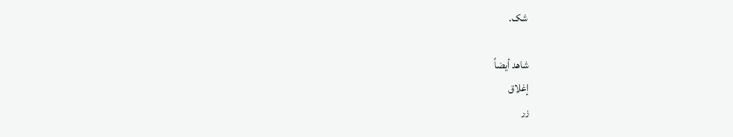شک.

شاهد أيضاً
إغلاق
زر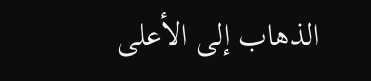الذهاب إلى الأعلى